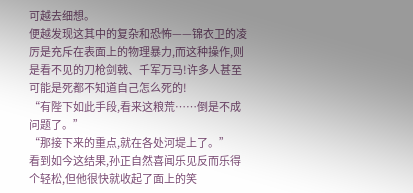可越去细想。
便越发现这其中的复杂和恐怖——锦衣卫的凌厉是充斥在表面上的物理暴力,而这种操作,则是看不见的刀枪剑戟、千军万马!许多人甚至可能是死都不知道自己怎么死的!
“有陛下如此手段,看来这粮荒……倒是不成问题了。”
“那接下来的重点,就在各处河堤上了。”
看到如今这结果,孙正自然喜闻乐见反而乐得个轻松,但他很快就收起了面上的笑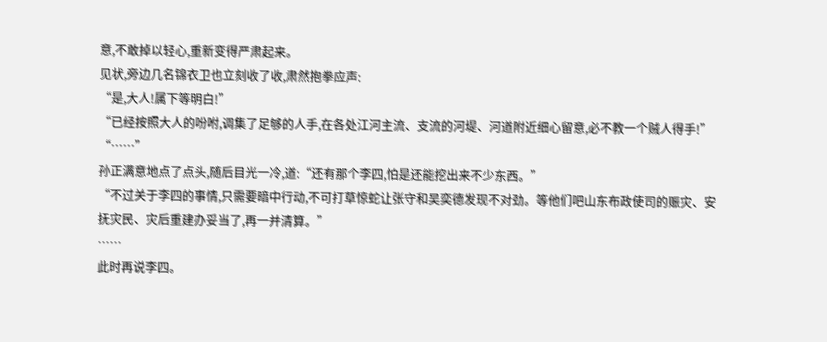意,不敢掉以轻心,重新变得严肃起来。
见状,旁边几名锦衣卫也立刻收了收,肃然抱拳应声:
“是,大人!属下等明白!”
“已经按照大人的吩咐,调集了足够的人手,在各处江河主流、支流的河堤、河道附近细心留意,必不教一个贼人得手!”
“……”
孙正满意地点了点头,随后目光一冷,道:“还有那个李四,怕是还能挖出来不少东西。”
“不过关于李四的事情,只需要暗中行动,不可打草惊蛇让张守和吴奕德发现不对劲。等他们吧山东布政使司的赈灾、安抚灾民、灾后重建办妥当了,再一并清算。”
……
此时再说李四。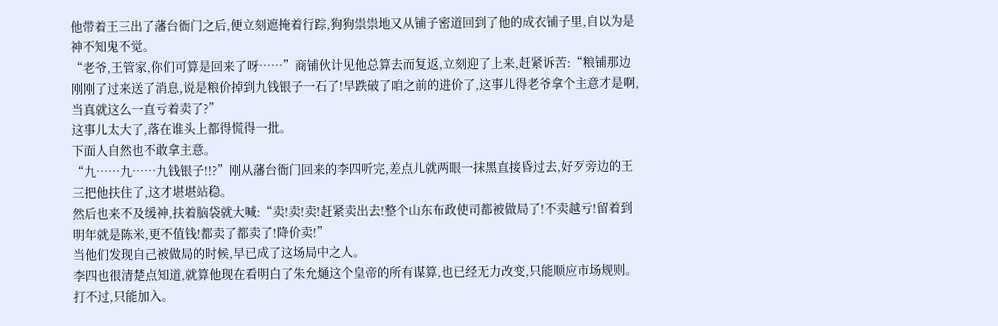他带着王三出了藩台衙门之后,便立刻遮掩着行踪,狗狗祟祟地又从铺子密道回到了他的成衣铺子里,自以为是神不知鬼不觉。
“老爷,王管家,你们可算是回来了呀……”商铺伙计见他总算去而复返,立刻迎了上来,赶紧诉苦:“粮铺那边刚刚了过来送了消息,说是粮价掉到九钱银子一石了!早跌破了咱之前的进价了,这事儿得老爷拿个主意才是啊,当真就这么一直亏着卖了?”
这事儿太大了,落在谁头上都得慌得一批。
下面人自然也不敢拿主意。
“九……九……九钱银子!!?”刚从藩台衙门回来的李四听完,差点儿就两眼一抹黑直接昏过去,好歹旁边的王三把他扶住了,这才堪堪站稳。
然后也来不及缓神,扶着脑袋就大喊:“卖!卖!卖!赶紧卖出去!整个山东布政使司都被做局了!不卖越亏!留着到明年就是陈米,更不值钱!都卖了都卖了!降价卖!”
当他们发现自己被做局的时候,早已成了这场局中之人。
李四也很清楚点知道,就算他现在看明白了朱允熥这个皇帝的所有谋算,也已经无力改变,只能顺应市场规则。
打不过,只能加入。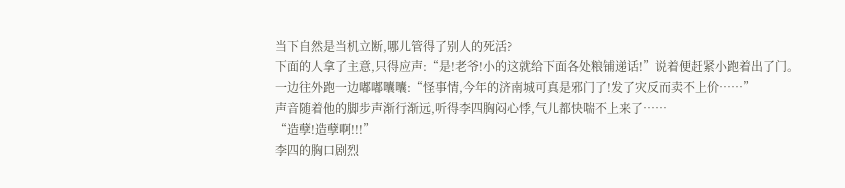当下自然是当机立断,哪儿管得了别人的死活?
下面的人拿了主意,只得应声:“是!老爷!小的这就给下面各处粮铺递话!”说着便赶紧小跑着出了门。
一边往外跑一边嘟嘟囔囔:“怪事情,今年的济南城可真是邪门了!发了灾反而卖不上价……”
声音随着他的脚步声渐行渐远,听得李四胸闷心悸,气儿都快喘不上来了……
“造孽!造孽啊!!!”
李四的胸口剧烈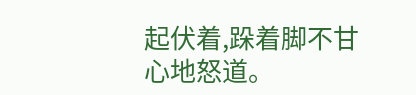起伏着,跺着脚不甘心地怒道。